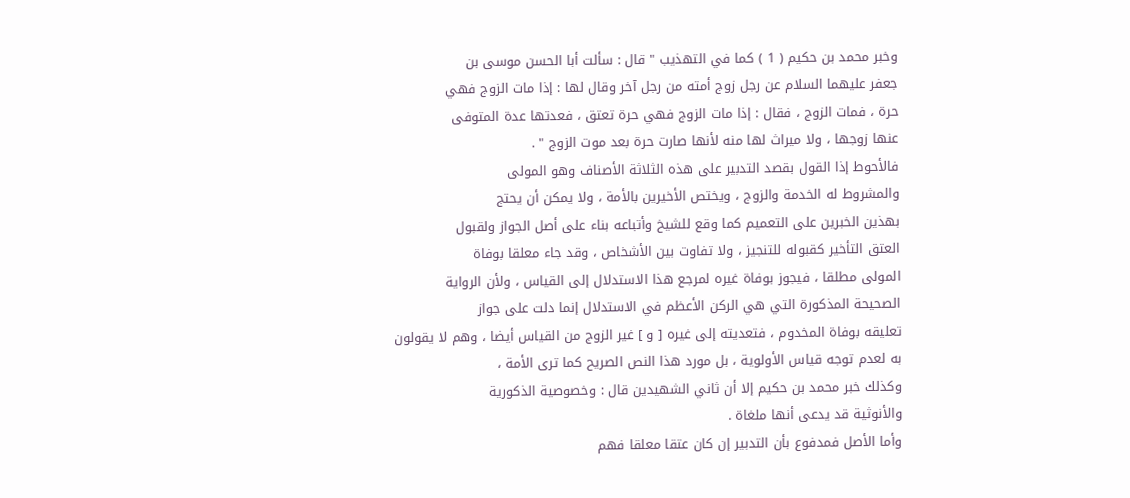وخبر محمد بن حكيم ( 1 ) كما في التهذيب " قال : سألت أبا الحسن موسى بن
جعفر عليهما السلام عن رجل زوج أمته من رجل آخر وقال لها : إذا مات الزوج فهي
حرة ، فمات الزوج ، فقال : إذا مات الزوج فهي حرة تعتق ، فعدتها عدة المتوفى
عنها زوجها ، ولا ميراث لها منه لأنها صارت حرة بعد موت الزوج " .
فالأحوط إذا القول بقصد التدبير على هذه الثلاثة الأصناف وهو المولى
والمشروط له الخدمة والزوج ، ويختص الأخيرين بالأمة ، ولا يمكن أن يحتج
بهذين الخبرين على التعميم كما وقع للشيخ وأتباعه بناء على أصل الجواز ولقبول
العتق التأخير كقبوله للتنجيز ، ولا تفاوت بين الأشخاص ، وقد جاء معلقا بوفاة
المولى مطلقا ، فيجوز بوفاة غيره لمرجع هذا الاستدلال إلى القياس ، ولأن الرواية
الصحيحة المذكورة التي هي الركن الأعظم في الاستدلال إنما دلت على جواز
تعليقه بوفاة المخدوم ، فتعديته إلى غيره [ و ] غير الزوج من القياس أيضا ، وهم لا يقولون
به لعدم توجه قياس الأولوية ، بل مورد هذا النص الصريح كما ترى الأمة ،
وكذلك خبر محمد بن حكيم إلا أن ثاني الشهيدين قال : وخصوصية الذكورية
والأنوثية قد يدعى أنها ملغاة .
وأما الأصل فمدفوع بأن التدبير إن كان عتقا معلقا فهم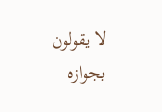لا يقولون بجوازه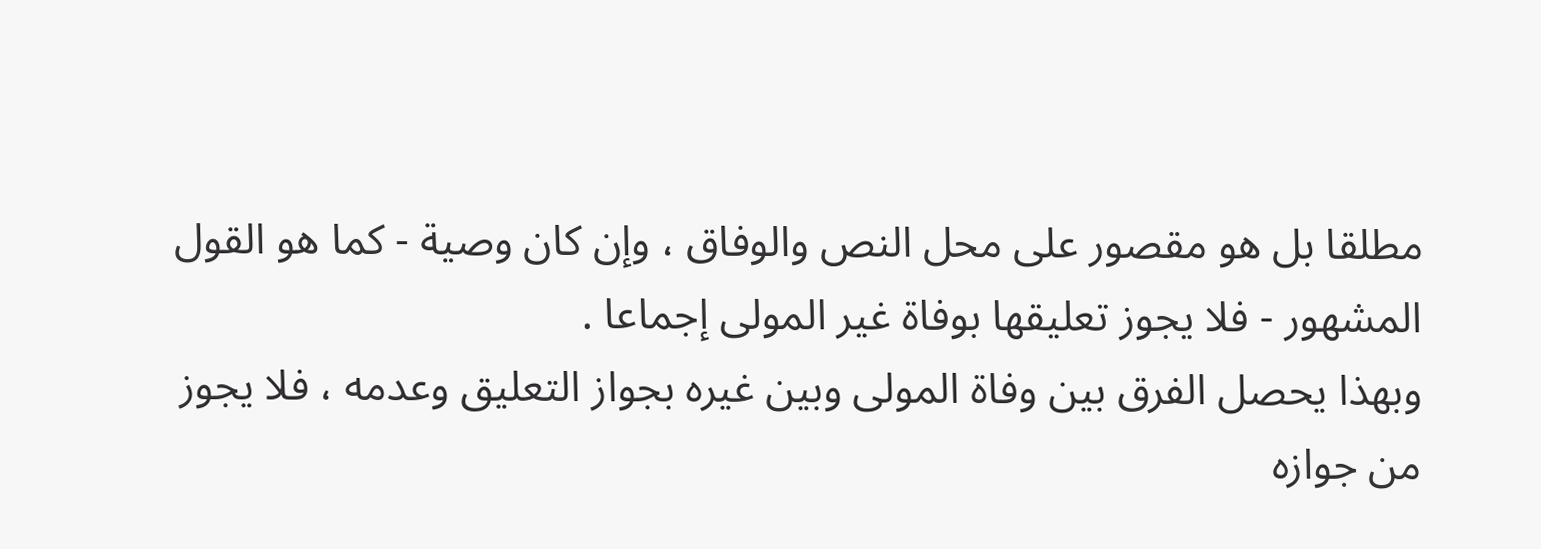مطلقا بل هو مقصور على محل النص والوفاق ، وإن كان وصية - كما هو القول
المشهور - فلا يجوز تعليقها بوفاة غير المولى إجماعا .
وبهذا يحصل الفرق بين وفاة المولى وبين غيره بجواز التعليق وعدمه ، فلا يجوز
من جوازه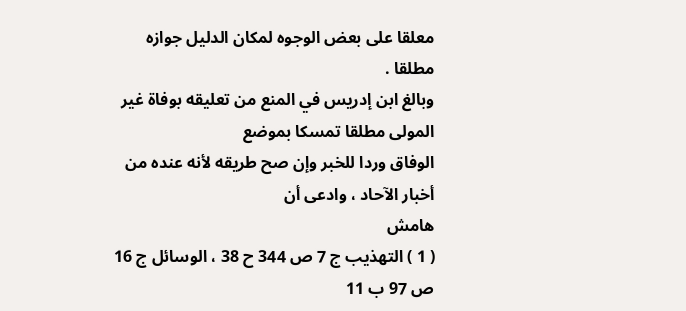معلقا على بعض الوجوه لمكان الدليل جوازه مطلقا .
وبالغ ابن إدريس في المنع من تعليقه بوفاة غير المولى مطلقا تمسكا بموضع
الوفاق وردا للخبر وإن صح طريقه لأنه عنده من أخبار الآحاد ، وادعى أن
هامش
( 1 ) التهذيب ج 7 ص 344 ح 38 ، الوسائل ج 16 ص 97 ب 11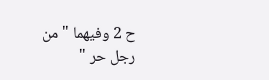ح 2 وفيهما " من
رجل حر "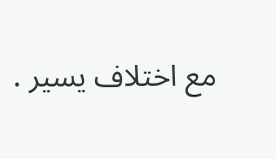مع اختلاف يسير .